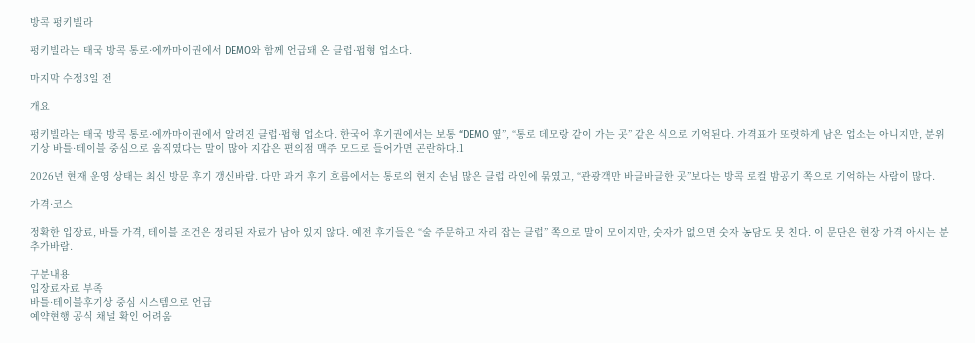방콕 펑키빌라

펑키빌라는 태국 방콕 통로·에까마이권에서 DEMO와 함께 언급돼 온 클럽·펍형 업소다.

마지막 수정3일 전

개요

펑키빌라는 태국 방콕 통로·에까마이권에서 알려진 클럽·펍형 업소다. 한국어 후기권에서는 보통 “DEMO 옆”, “통로 데모랑 같이 가는 곳” 같은 식으로 기억된다. 가격표가 또렷하게 남은 업소는 아니지만, 분위기상 바틀·테이블 중심으로 움직였다는 말이 많아 지갑은 편의점 맥주 모드로 들어가면 곤란하다.1

2026년 현재 운영 상태는 최신 방문 후기 갱신바람. 다만 과거 후기 흐름에서는 통로의 현지 손님 많은 클럽 라인에 묶였고, “관광객만 바글바글한 곳”보다는 방콕 로컬 밤공기 쪽으로 기억하는 사람이 많다.

가격·코스

정확한 입장료, 바틀 가격, 테이블 조건은 정리된 자료가 남아 있지 않다. 예전 후기들은 “술 주문하고 자리 잡는 클럽” 쪽으로 말이 모이지만, 숫자가 없으면 숫자 농담도 못 친다. 이 문단은 현장 가격 아시는 분 추가바람.

구분내용
입장료자료 부족
바틀·테이블후기상 중심 시스템으로 언급
예약현행 공식 채널 확인 어려움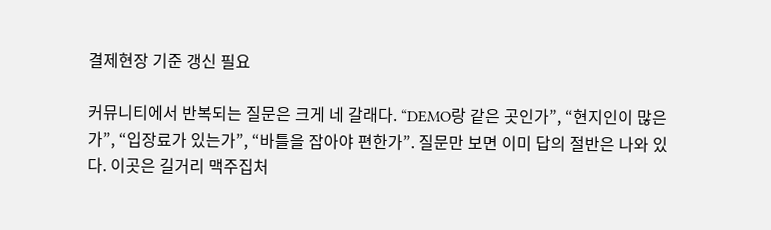결제현장 기준 갱신 필요

커뮤니티에서 반복되는 질문은 크게 네 갈래다. “DEMO랑 같은 곳인가”, “현지인이 많은가”, “입장료가 있는가”, “바틀을 잡아야 편한가”. 질문만 보면 이미 답의 절반은 나와 있다. 이곳은 길거리 맥주집처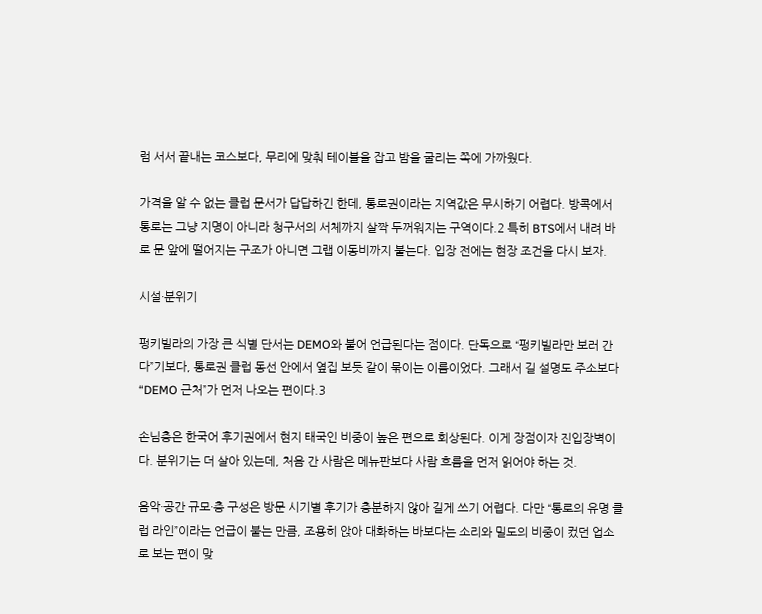럼 서서 끝내는 코스보다, 무리에 맞춰 테이블을 잡고 밤을 굴리는 쪽에 가까웠다.

가격을 알 수 없는 클럽 문서가 답답하긴 한데, 통로권이라는 지역값은 무시하기 어렵다. 방콕에서 통로는 그냥 지명이 아니라 청구서의 서체까지 살짝 두꺼워지는 구역이다.2 특히 BTS에서 내려 바로 문 앞에 떨어지는 구조가 아니면 그랩 이동비까지 붙는다. 입장 전에는 현장 조건을 다시 보자.

시설·분위기

펑키빌라의 가장 큰 식별 단서는 DEMO와 붙어 언급된다는 점이다. 단독으로 “펑키빌라만 보러 간다”기보다, 통로권 클럽 동선 안에서 옆집 보듯 같이 묶이는 이름이었다. 그래서 길 설명도 주소보다 “DEMO 근처”가 먼저 나오는 편이다.3

손님층은 한국어 후기권에서 현지 태국인 비중이 높은 편으로 회상된다. 이게 장점이자 진입장벽이다. 분위기는 더 살아 있는데, 처음 간 사람은 메뉴판보다 사람 흐름을 먼저 읽어야 하는 것.

음악·공간 규모·층 구성은 방문 시기별 후기가 충분하지 않아 길게 쓰기 어렵다. 다만 “통로의 유명 클럽 라인”이라는 언급이 붙는 만큼, 조용히 앉아 대화하는 바보다는 소리와 밀도의 비중이 컸던 업소로 보는 편이 맞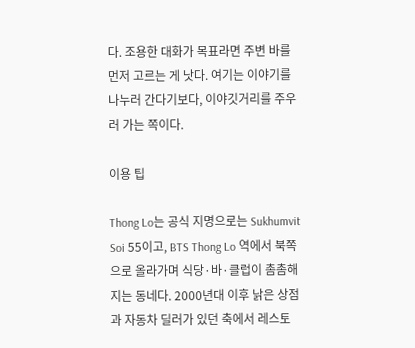다. 조용한 대화가 목표라면 주변 바를 먼저 고르는 게 낫다. 여기는 이야기를 나누러 간다기보다, 이야깃거리를 주우러 가는 쪽이다.

이용 팁

Thong Lo는 공식 지명으로는 Sukhumvit Soi 55이고, BTS Thong Lo 역에서 북쪽으로 올라가며 식당·바·클럽이 촘촘해지는 동네다. 2000년대 이후 낡은 상점과 자동차 딜러가 있던 축에서 레스토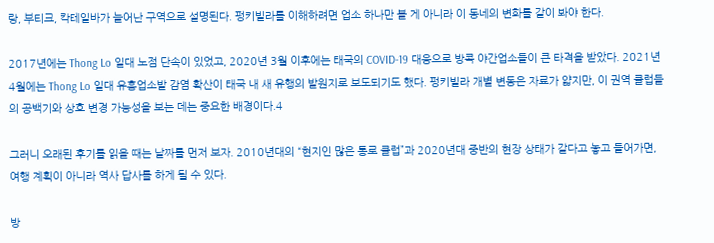랑, 부티크, 칵테일바가 늘어난 구역으로 설명된다. 펑키빌라를 이해하려면 업소 하나만 볼 게 아니라 이 동네의 변화를 같이 봐야 한다.

2017년에는 Thong Lo 일대 노점 단속이 있었고, 2020년 3월 이후에는 태국의 COVID-19 대응으로 방콕 야간업소들이 큰 타격을 받았다. 2021년 4월에는 Thong Lo 일대 유흥업소발 감염 확산이 태국 내 새 유행의 발원지로 보도되기도 했다. 펑키빌라 개별 변동은 자료가 얇지만, 이 권역 클럽들의 공백기와 상호 변경 가능성을 보는 데는 중요한 배경이다.4

그러니 오래된 후기를 읽을 때는 날짜를 먼저 보자. 2010년대의 “현지인 많은 통로 클럽”과 2020년대 중반의 현장 상태가 같다고 놓고 들어가면, 여행 계획이 아니라 역사 답사를 하게 될 수 있다.

방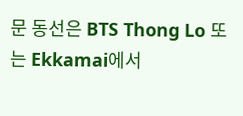문 동선은 BTS Thong Lo 또는 Ekkamai에서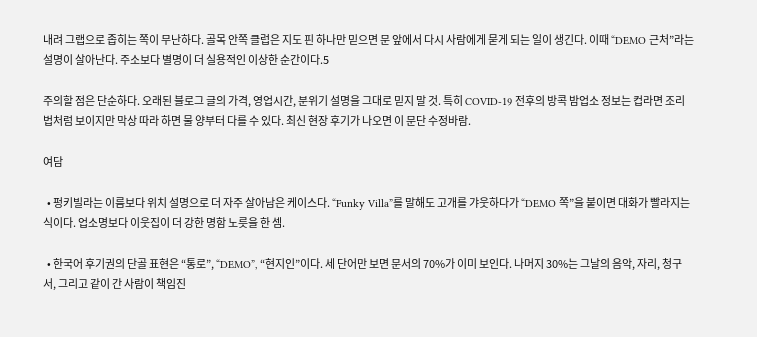내려 그랩으로 좁히는 쪽이 무난하다. 골목 안쪽 클럽은 지도 핀 하나만 믿으면 문 앞에서 다시 사람에게 묻게 되는 일이 생긴다. 이때 “DEMO 근처”라는 설명이 살아난다. 주소보다 별명이 더 실용적인 이상한 순간이다.5

주의할 점은 단순하다. 오래된 블로그 글의 가격, 영업시간, 분위기 설명을 그대로 믿지 말 것. 특히 COVID-19 전후의 방콕 밤업소 정보는 컵라면 조리법처럼 보이지만 막상 따라 하면 물 양부터 다를 수 있다. 최신 현장 후기가 나오면 이 문단 수정바람.

여담

  • 펑키빌라는 이름보다 위치 설명으로 더 자주 살아남은 케이스다. “Funky Villa”를 말해도 고개를 갸웃하다가 “DEMO 쪽”을 붙이면 대화가 빨라지는 식이다. 업소명보다 이웃집이 더 강한 명함 노릇을 한 셈.

  • 한국어 후기권의 단골 표현은 “통로”, “DEMO”, “현지인”이다. 세 단어만 보면 문서의 70%가 이미 보인다. 나머지 30%는 그날의 음악, 자리, 청구서, 그리고 같이 간 사람이 책임진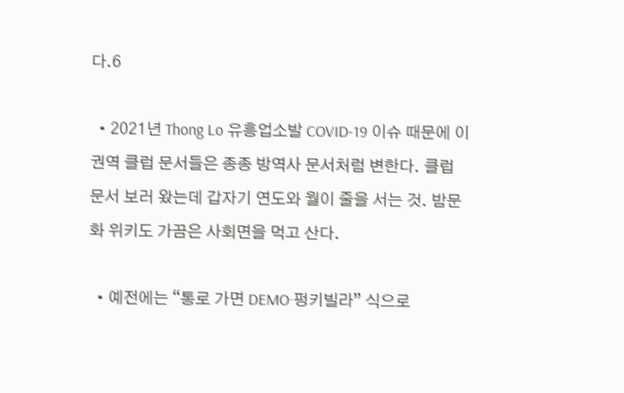다.6

  • 2021년 Thong Lo 유흥업소발 COVID-19 이슈 때문에 이 권역 클럽 문서들은 종종 방역사 문서처럼 변한다. 클럽 문서 보러 왔는데 갑자기 연도와 월이 줄을 서는 것. 밤문화 위키도 가끔은 사회면을 먹고 산다.

  • 예전에는 “통로 가면 DEMO·펑키빌라” 식으로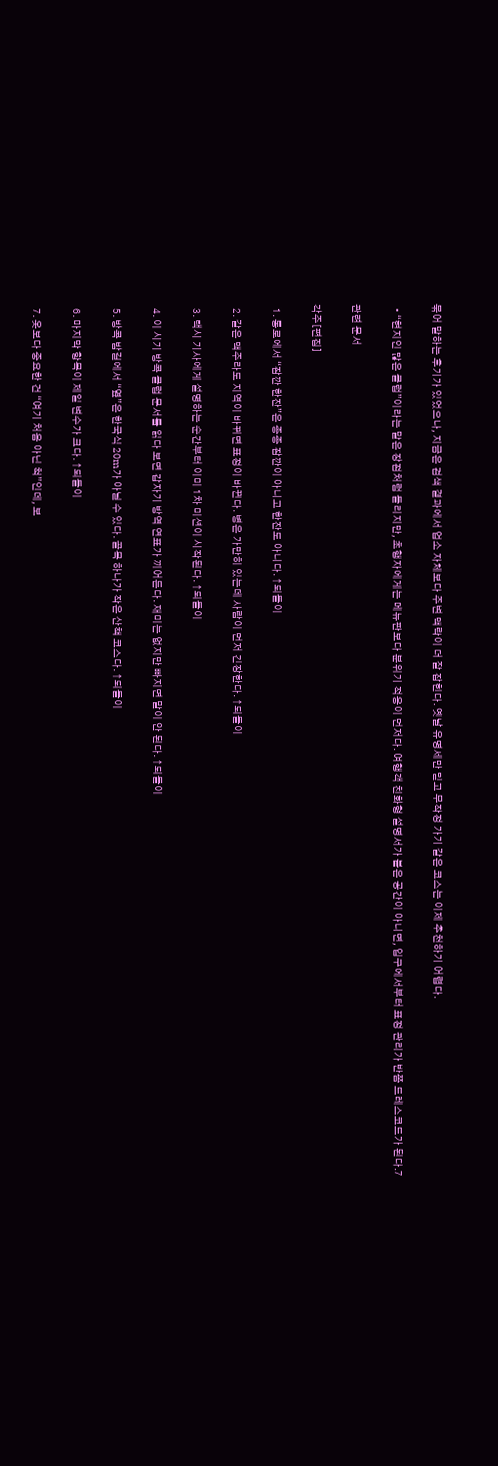묶어 말하는 후기가 있었으나, 지금은 검색 결과에서 업소 자체보다 주변 맥락이 더 잘 잡힌다. 옛날 유명세만 믿고 무작정 가기 같은 코스는 이제 추천하기 어렵다.

  • “현지인 많은 클럽”이라는 말은 장점처럼 들리지만, 초행자에게는 메뉴판보다 분위기 적응이 먼저다. 여행객 친화형 설명서가 붙은 공간이 아니면, 입구에서부터 표정 관리가 반쯤 드레스코드가 된다.7

관련 문서

각주[편집]

  1. 통로에서 “잠깐 한잔”은 종종 잠깐이 아니고 한잔도 아니다. ↑되돌이

  2. 같은 맥주라도 지역이 바뀌면 표정이 바뀐다. 병은 가만히 있는데 사람이 먼저 긴장한다. ↑되돌이

  3. 택시 기사에게 설명하는 순간부터 이미 1차 미션이 시작된다. ↑되돌이

  4. 이 시기 방콕 클럽 문서를 읽다 보면 갑자기 방역 연표가 끼어든다. 재미는 없지만 빠지면 말이 안 된다. ↑되돌이

  5. 방콕 밤길에서 “옆”은 한국식 20m가 아닐 수 있다. 골목 하나가 작은 산책 코스다. ↑되돌이

  6. 마지막 항목이 제일 변수가 크다. ↑되돌이

  7. 옷보다 중요한 건 “여기 처음 아닌 척”인데, 보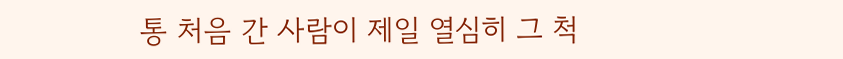통 처음 간 사람이 제일 열심히 그 척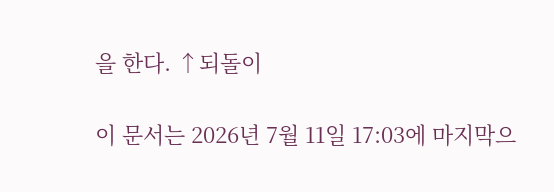을 한다. ↑되돌이

이 문서는 2026년 7월 11일 17:03에 마지막으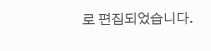로 편집되었습니다.